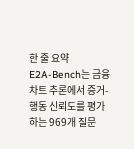한 줄 요약
E2A-Bench는 금융 차트 추론에서 증거-행동 신뢰도를 평가하는 969개 질문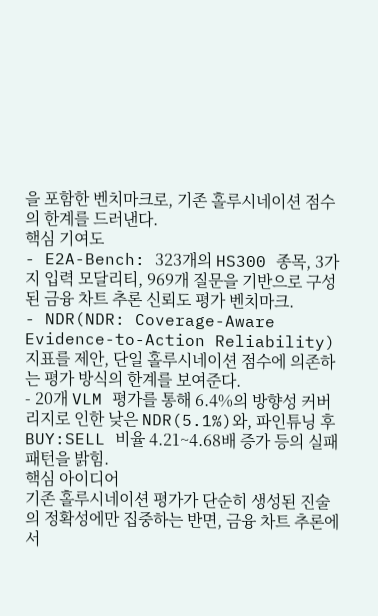을 포함한 벤치마크로, 기존 홀루시네이션 점수의 한계를 드러낸다.
핵심 기여도
- E2A-Bench: 323개의 HS300 종목, 3가지 입력 모달리티, 969개 질문을 기반으로 구성된 금융 차트 추론 신뢰도 평가 벤치마크.
- NDR(NDR: Coverage-Aware Evidence-to-Action Reliability) 지표를 제안, 단일 홀루시네이션 점수에 의존하는 평가 방식의 한계를 보여준다.
- 20개 VLM 평가를 통해 6.4%의 방향성 커버리지로 인한 낮은 NDR(5.1%)와, 파인튜닝 후 BUY:SELL 비율 4.21~4.68배 증가 등의 실패 패턴을 밝힘.
핵심 아이디어
기존 홀루시네이션 평가가 단순히 생성된 진술의 정확성에만 집중하는 반면, 금융 차트 추론에서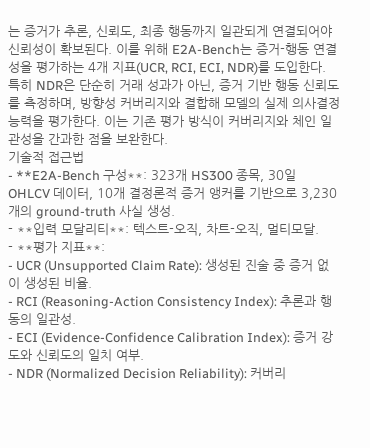는 증거가 추론, 신뢰도, 최종 행동까지 일관되게 연결되어야 신뢰성이 확보된다. 이를 위해 E2A-Bench는 증거-행동 연결성을 평가하는 4개 지표(UCR, RCI, ECI, NDR)를 도입한다. 특히 NDR은 단순히 거래 성과가 아닌, 증거 기반 행동 신뢰도를 측정하며, 방향성 커버리지와 결합해 모델의 실제 의사결정 능력을 평가한다. 이는 기존 평가 방식이 커버리지와 체인 일관성을 간과한 점을 보완한다.
기술적 접근법
- **E2A-Bench 구성**: 323개 HS300 종목, 30일 OHLCV 데이터, 10개 결정론적 증거 앵커를 기반으로 3,230개의 ground-truth 사실 생성.
- **입력 모달리티**: 텍스트-오직, 차트-오직, 멀티모달.
- **평가 지표**:
- UCR (Unsupported Claim Rate): 생성된 진술 중 증거 없이 생성된 비율.
- RCI (Reasoning-Action Consistency Index): 추론과 행동의 일관성.
- ECI (Evidence-Confidence Calibration Index): 증거 강도와 신뢰도의 일치 여부.
- NDR (Normalized Decision Reliability): 커버리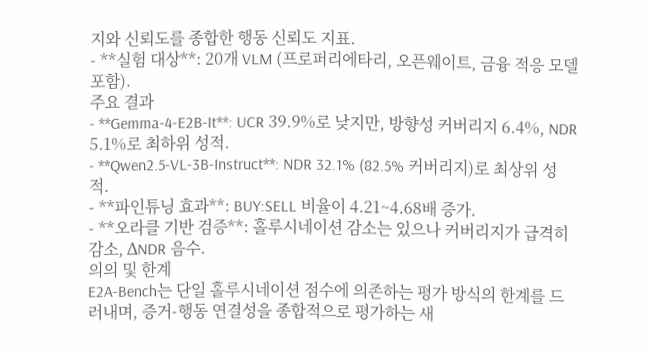지와 신뢰도를 종합한 행동 신뢰도 지표.
- **실험 대상**: 20개 VLM (프로퍼리에타리, 오픈웨이트, 금융 적응 모델 포함).
주요 결과
- **Gemma-4-E2B-It**: UCR 39.9%로 낮지만, 방향성 커버리지 6.4%, NDR 5.1%로 최하위 성적.
- **Qwen2.5-VL-3B-Instruct**: NDR 32.1% (82.5% 커버리지)로 최상위 성적.
- **파인튜닝 효과**: BUY:SELL 비율이 4.21~4.68배 증가.
- **오라클 기반 검증**: 홀루시네이션 감소는 있으나 커버리지가 급격히 감소, ΔNDR 음수.
의의 및 한계
E2A-Bench는 단일 홀루시네이션 점수에 의존하는 평가 방식의 한계를 드러내며, 증거-행동 연결성을 종합적으로 평가하는 새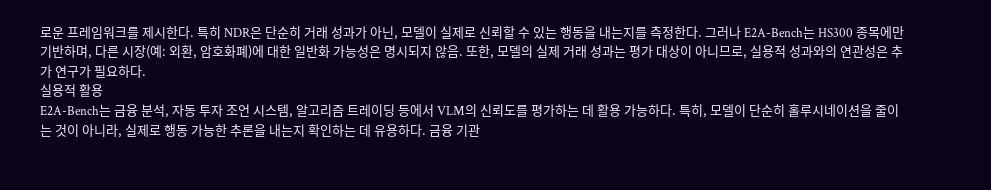로운 프레임워크를 제시한다. 특히 NDR은 단순히 거래 성과가 아닌, 모델이 실제로 신뢰할 수 있는 행동을 내는지를 측정한다. 그러나 E2A-Bench는 HS300 종목에만 기반하며, 다른 시장(예: 외환, 암호화폐)에 대한 일반화 가능성은 명시되지 않음. 또한, 모델의 실제 거래 성과는 평가 대상이 아니므로, 실용적 성과와의 연관성은 추가 연구가 필요하다.
실용적 활용
E2A-Bench는 금융 분석, 자동 투자 조언 시스템, 알고리즘 트레이딩 등에서 VLM의 신뢰도를 평가하는 데 활용 가능하다. 특히, 모델이 단순히 홀루시네이션을 줄이는 것이 아니라, 실제로 행동 가능한 추론을 내는지 확인하는 데 유용하다. 금융 기관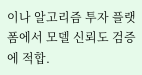이나 알고리즘 투자 플랫폼에서 모델 신뢰도 검증에 적합.